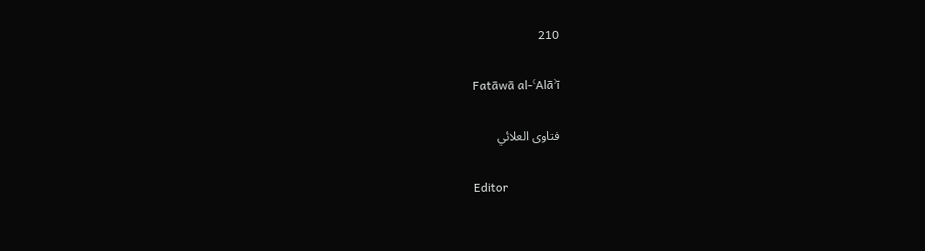210

Fatāwā al-ʿAlāʾī

فتاوى العلائي

Editor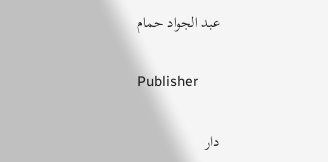عبد الجواد حمام

Publisher

دار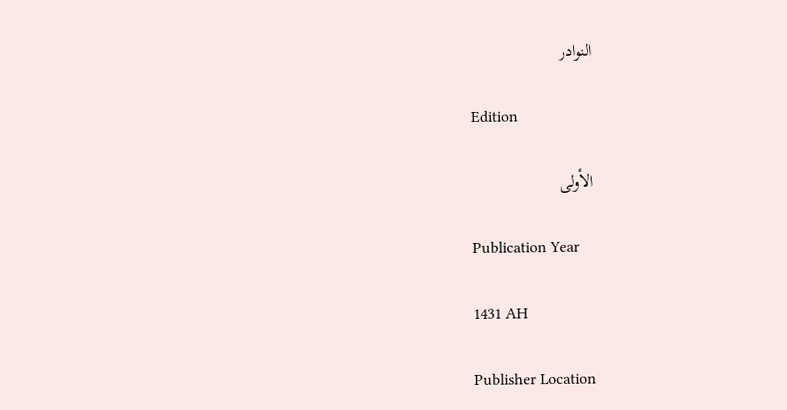النوادر

Edition

الأولى

Publication Year

1431 AH

Publisher Location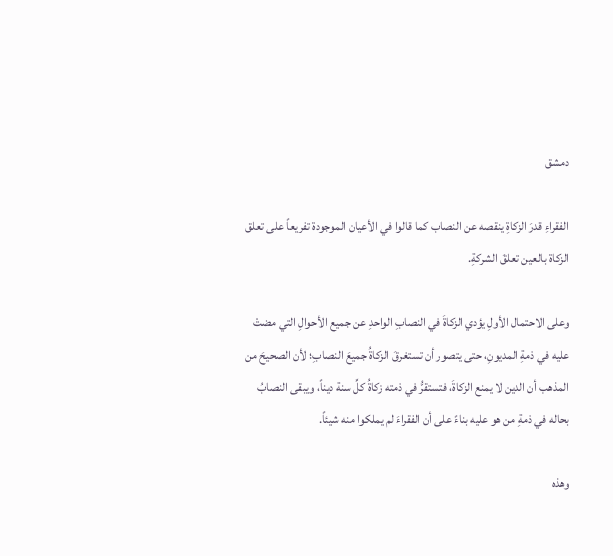دمشق

الفقراءِ قدرَ الزكاةِ ينقصه عن النصاب كما قالوا في الأعيان الموجودة تفريعاً على تعلق الزكاة بالعين تعلقَ الشركةِ.

وعلى الاحتمال الأولِ يؤدي الزكاةَ في النصابِ الواحدِ عن جميع الأحوالِ التي مضتْ عليه في ذمةِ المديونِ، حتى يتصور أن تستغرقَ الزكاةُ جميعَ النصابِ؛ لأن الصحيحَ من المذهب أن الدين لا يمنع الزكاةَ، فتستقرُّ في ذمته زكاةُ كلِّ سنة ديناً، ويبقى النصابُ بحاله في ذمةِ من هو عليه بناءً على أن الفقراءَ لم يملكوا منه شيئاً.

وهذه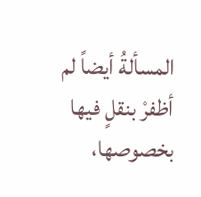المسألةُ أيضاً لم أظفرْ بنقلٍ فيها بخصوصها،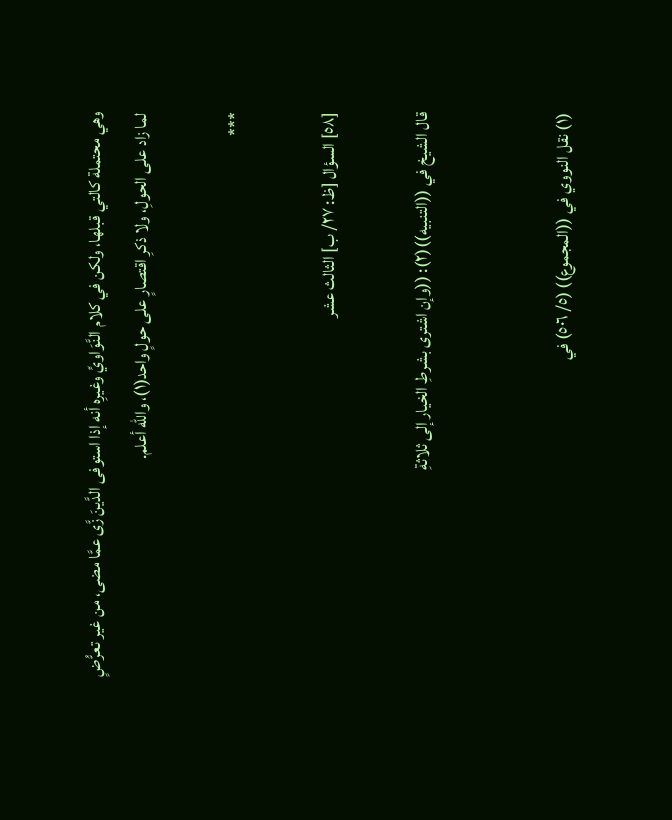وهي محتملة كالتي قبلها، ولكن في كلام النَّوَاويِّ وغيرِه أنه إذا استوفى الدَّينَ زَّى عمَّا مضى، من غير تعرُّضٍ لما زاد على الحولِ، ولا ذكرِ اقتصارٍ على حولٍ واحد(١)، والله أعلم.

***

[٥٨] السؤال [ظ: ٢٧/ ب] الثالث عشر

قال الشيخ في ((التنبيه))(٢): ((وإن اشترى بشرطِ الخيار إلى ثلاثةِ


(١) نقل النووي في ((المجموع)) (٥/ ٥٠٦) في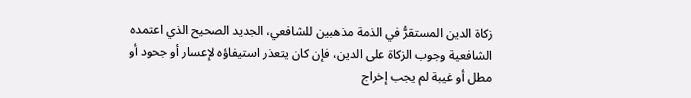زكاة الدين المستقرُّ في الذمة مذهبين للشافعي، الجديد الصحيح الذي اعتمده الشافعية وجوب الزكاة على الدين، فإن كان يتعذر استيفاؤه لإعسار أو جحود أو مطل أو غيبة لم يجب إخراج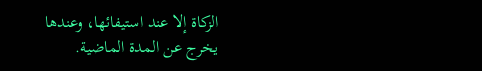الزكاة إلا عند استيفائها، وعندها يخرج عن المدة الماضية.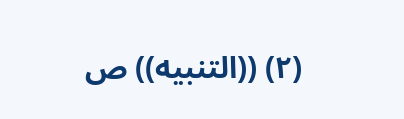(٢) ((التنبيه)) ص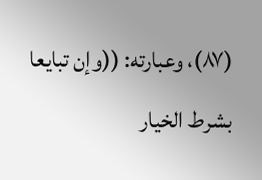(٨٧)، وعبارته: ((وإن تبايعا بشرط الخيار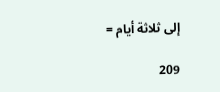إلى ثلاثة أيام =

209